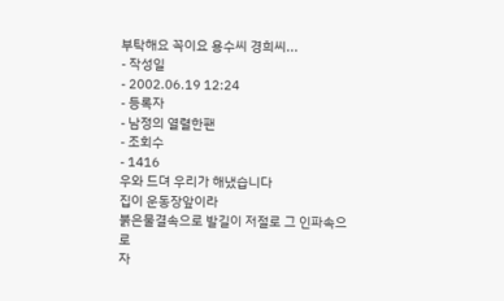부탁해요 꼭이요 용수씨 경희씨...
- 작성일
- 2002.06.19 12:24
- 등록자
- 남정의 열렬한팬
- 조회수
- 1416
우와 드뎌 우리가 해냈습니다
집이 운동장앞이라
붉은물결속으로 발길이 저절로 그 인파속으로
자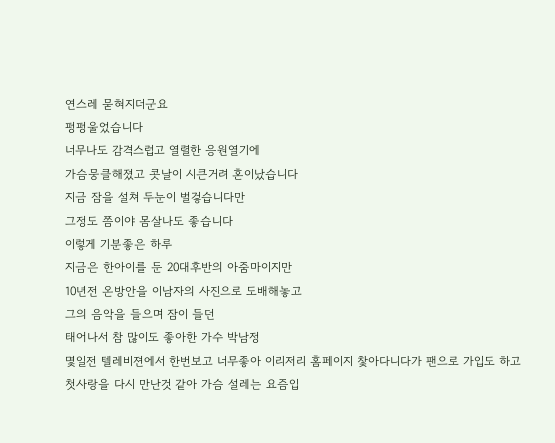연스레 묻혀지더군요
펑펑울었습니다
너무나도 감격스럽고 열렬한 응원열기에
가슴뭉클해졌고 콧날이 시큰거려 혼이났습니다
지금 잠을 설쳐 두눈이 벌겋습니다만
그정도 쯤이야 몸살나도 좋습니다
이렇게 기분좋은 하루
지금은 한아이를 둔 20대후반의 아줌마이지만
10년전 온방안을 이남자의 사진으로 도배해놓고
그의 음악을 들으며 잠이 들던
태어나서 참 많이도 좋아한 가수 박남정
몇일전 텔레비젼에서 한번보고 너무좋아 이리저리 홈페이지 찿아다니다가 팬으로 가입도 하고
첫사랑을 다시 만난것 같아 가슴 설레는 요즘입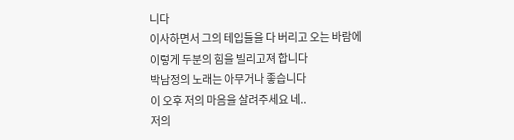니다
이사하면서 그의 테입들을 다 버리고 오는 바람에
이렇게 두분의 힘을 빌리고져 합니다
박남정의 노래는 아무거나 좋습니다
이 오후 저의 마음을 살려주세요 네..
저의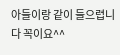아들이랑 같이 들으렵니다 꼭이요^^